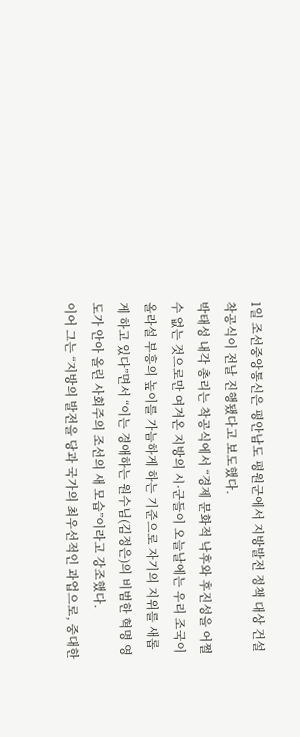1일 조선중앙통신은 평안남도 평원군에서 지방발전 정책 대상 건설 착공식이 전날 진행됐다고 보도했다.
박태성 내각 총리는 착공식에서 “경제 문화적 낙후와 후진성을 어쩔 수 없는 것으로만 여겨온 지방의 시·군들이 오늘날에는 우리 조국이 올라설 부흥의 높이를 가늠하게 하는 기준으로 자기의 지위를 새롭게 하고 있다”면서 “이는 경애하는 원수님(김정은)의 비범한 혁명 영도가 안아 올린 사회주의 조선의 새 모습”이라고 강조했다.
이어 그는 “지방의 발전을 당과 국가의 최우선적인 과업으로, 중대한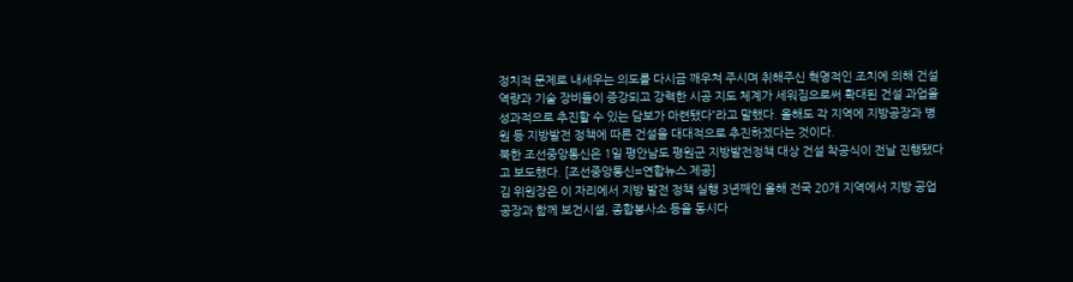정치적 문제로 내세우는 의도를 다시금 깨우쳐 주시며 취해주신 혁명적인 조치에 의해 건설 역량과 기술 장비들이 증강되고 강력한 시공 지도 체계가 세워짐으로써 확대된 건설 과업을 성과적으로 추진할 수 있는 담보가 마련됐다”라고 말했다. 올해도 각 지역에 지방공장과 병원 등 지방발전 정책에 따른 건설을 대대적으로 추진하겠다는 것이다.
북한 조선중앙통신은 1일 평안남도 평원군 지방발전정책 대상 건설 착공식이 전날 진행됐다고 보도했다. [조선중앙통신=연합뉴스 제공]
김 위원장은 이 자리에서 지방 발전 정책 실행 3년째인 올해 전국 20개 지역에서 지방 공업 공장과 함께 보건시설, 종합봉사소 등을 동시다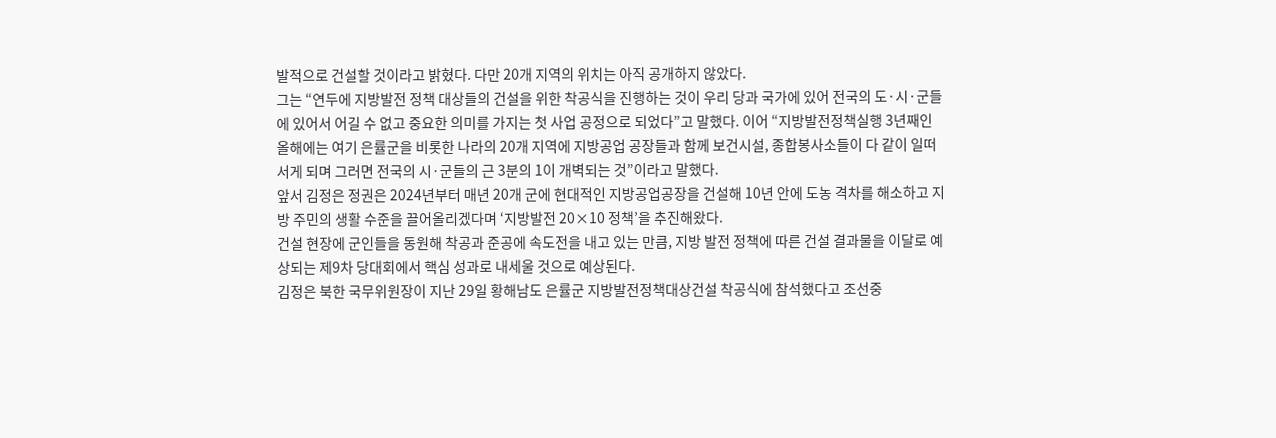발적으로 건설할 것이라고 밝혔다. 다만 20개 지역의 위치는 아직 공개하지 않았다.
그는 “연두에 지방발전 정책 대상들의 건설을 위한 착공식을 진행하는 것이 우리 당과 국가에 있어 전국의 도·시·군들에 있어서 어길 수 없고 중요한 의미를 가지는 첫 사업 공정으로 되었다”고 말했다. 이어 “지방발전정책실행 3년째인 올해에는 여기 은률군을 비롯한 나라의 20개 지역에 지방공업 공장들과 함께 보건시설, 종합봉사소들이 다 같이 일떠서게 되며 그러면 전국의 시·군들의 근 3분의 1이 개벽되는 것”이라고 말했다.
앞서 김정은 정권은 2024년부터 매년 20개 군에 현대적인 지방공업공장을 건설해 10년 안에 도농 격차를 해소하고 지방 주민의 생활 수준을 끌어올리겠다며 ‘지방발전 20×10 정책’을 추진해왔다.
건설 현장에 군인들을 동원해 착공과 준공에 속도전을 내고 있는 만큼, 지방 발전 정책에 따른 건설 결과물을 이달로 예상되는 제9차 당대회에서 핵심 성과로 내세울 것으로 예상된다.
김정은 북한 국무위원장이 지난 29일 황해남도 은률군 지방발전정책대상건설 착공식에 참석했다고 조선중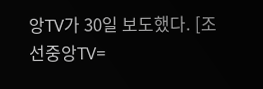앙TV가 30일 보도했다. [조선중앙TV=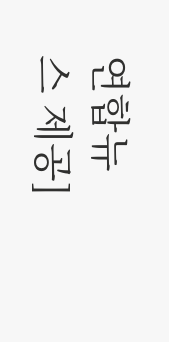연합뉴스 제공]